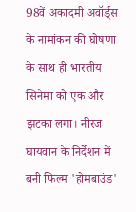98वें अकादमी अवॉर्ड्स के नामांकन की घोषणा के साथ ही भारतीय सिनेमा को एक और झटका लगा। नीरज घायवान के निर्देशन में बनी फिल्म 'होमबाउंड'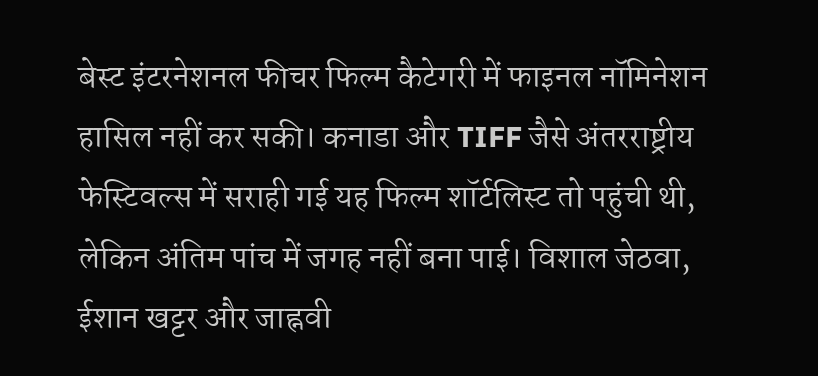बेस्ट इंटरनेशनल फीचर फिल्म कैटेगरी में फाइनल नॉमिनेशन हासिल नहीं कर सकी। कनाडा और TIFF जैसे अंतरराष्ट्रीय फेस्टिवल्स में सराही गई यह फिल्म शॉर्टलिस्ट तो पहुंची थी, लेकिन अंतिम पांच में जगह नहीं बना पाई। विशाल जेठवा, ईशान खट्टर और जाह्नवी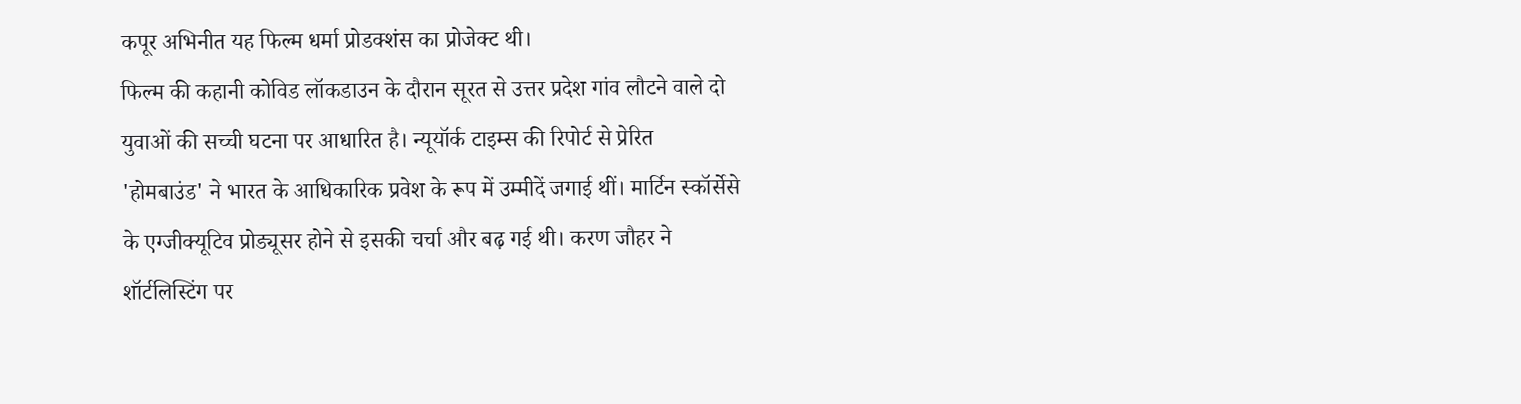कपूर अभिनीत यह फिल्म धर्मा प्रोडक्शंस का प्रोजेक्ट थी।
फिल्म की कहानी कोविड लॉकडाउन के दौरान सूरत से उत्तर प्रदेश गांव लौटने वाले दो युवाओं की सच्ची घटना पर आधारित है। न्यूयॉर्क टाइम्स की रिपोर्ट से प्रेरित 'होमबाउंड' ने भारत के आधिकारिक प्रवेश के रूप में उम्मीदें जगाई थीं। मार्टिन स्कॉर्सेसे के एग्जीक्यूटिव प्रोड्यूसर होने से इसकी चर्चा और बढ़ गई थी। करण जौहर ने शॉर्टलिस्टिंग पर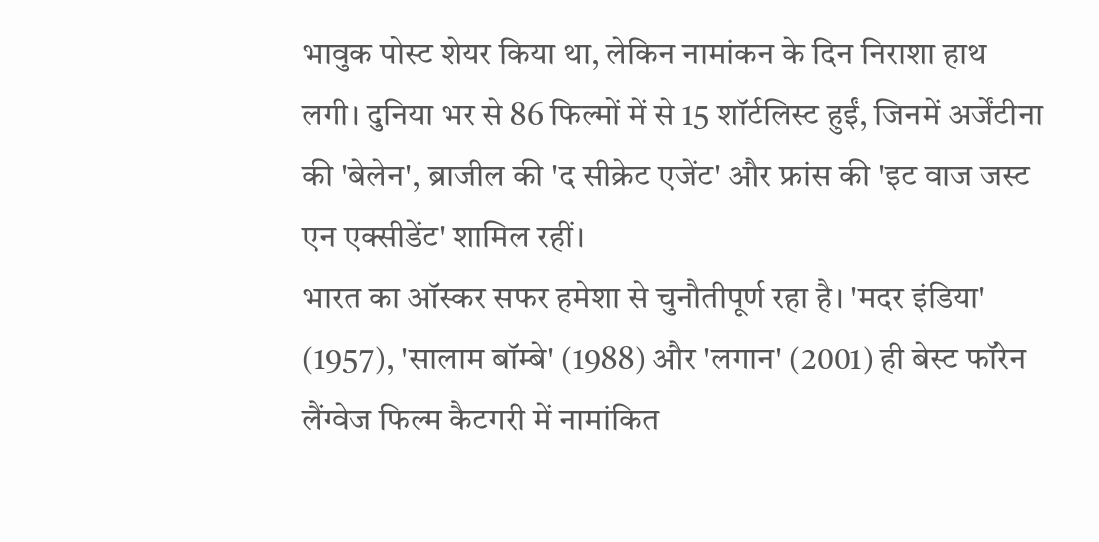भावुक पोस्ट शेयर किया था, लेकिन नामांकन के दिन निराशा हाथ लगी। दुनिया भर से 86 फिल्मों में से 15 शॉर्टलिस्ट हुईं, जिनमें अर्जेंटीना की 'बेलेन', ब्राजील की 'द सीक्रेट एजेंट' और फ्रांस की 'इट वाज जस्ट एन एक्सीडेंट' शामिल रहीं।
भारत का ऑस्कर सफर हमेशा से चुनौतीपूर्ण रहा है। 'मदर इंडिया' (1957), 'सालाम बॉम्बे' (1988) और 'लगान' (2001) ही बेस्ट फॉरेन लैंग्वेज फिल्म कैटगरी में नामांकित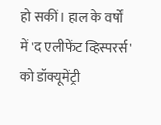हो सकीं। हाल के वर्षों में 'द एलीफेंट व्हिस्परर्स' को डॉक्यूमेंट्री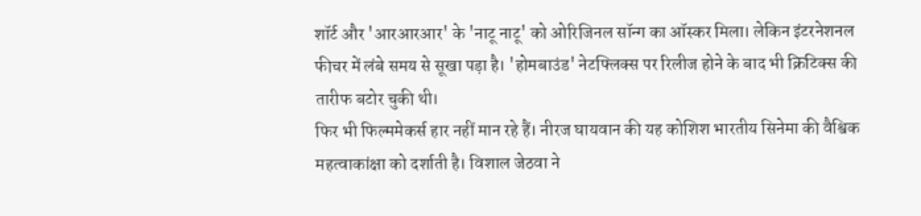शॉर्ट और 'आरआरआर' के 'नाटू नाटू' को ओरिजिनल सॉन्ग का ऑस्कर मिला। लेकिन इंटरनेशनल फीचर में लंबे समय से सूखा पड़ा है। 'होमबाउंड' नेटफ्लिक्स पर रिलीज होने के बाद भी क्रिटिक्स की तारीफ बटोर चुकी थी।
फिर भी फिल्ममेकर्स हार नहीं मान रहे हैं। नीरज घायवान की यह कोशिश भारतीय सिनेमा की वैश्विक महत्वाकांक्षा को दर्शाती है। विशाल जेठवा ने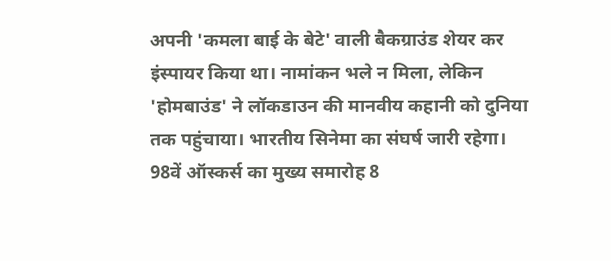अपनी 'कमला बाई के बेटे' वाली बैकग्राउंड शेयर कर इंस्पायर किया था। नामांकन भले न मिला, लेकिन 'होमबाउंड' ने लॉकडाउन की मानवीय कहानी को दुनिया तक पहुंचाया। भारतीय सिनेमा का संघर्ष जारी रहेगा। 98वें ऑस्कर्स का मुख्य समारोह 8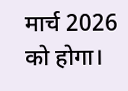मार्च 2026 को होगा।